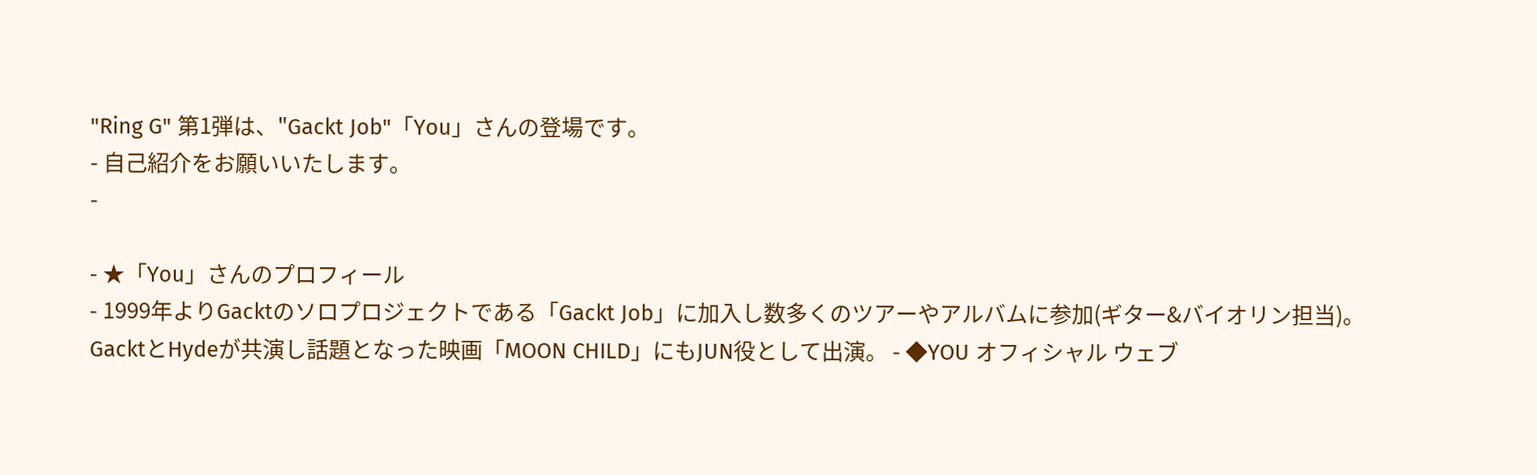"Ring G" 第1弾は、"Gackt Job"「You」さんの登場です。
- 自己紹介をお願いいたします。
-

- ★「You」さんのプロフィール
- 1999年よりGacktのソロプロジェクトである「Gackt Job」に加入し数多くのツアーやアルバムに参加(ギター&バイオリン担当)。
GacktとHydeが共演し話題となった映画「MOON CHILD」にもJUN役として出演。 - ◆YOU オフィシャル ウェブ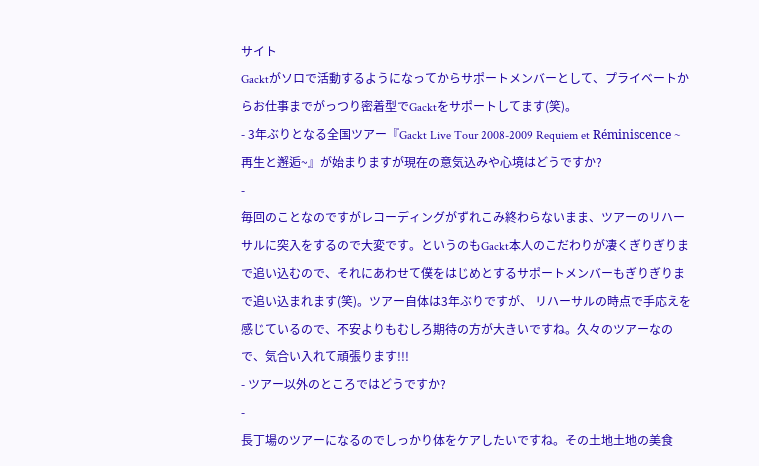サイト
Gacktがソロで活動するようになってからサポートメンバーとして、プライベートからお仕事までがっつり密着型でGacktをサポートしてます(笑)。
- 3年ぶりとなる全国ツアー『Gackt Live Tour 2008-2009 Requiem et Réminiscence ~再生と邂逅~』が始まりますが現在の意気込みや心境はどうですか?
-
毎回のことなのですがレコーディングがずれこみ終わらないまま、ツアーのリハーサルに突入をするので大変です。というのもGackt本人のこだわりが凄くぎりぎりまで追い込むので、それにあわせて僕をはじめとするサポートメンバーもぎりぎりまで追い込まれます(笑)。ツアー自体は3年ぶりですが、 リハーサルの時点で手応えを感じているので、不安よりもむしろ期待の方が大きいですね。久々のツアーなので、気合い入れて頑張ります!!!
- ツアー以外のところではどうですか?
-
長丁場のツアーになるのでしっかり体をケアしたいですね。その土地土地の美食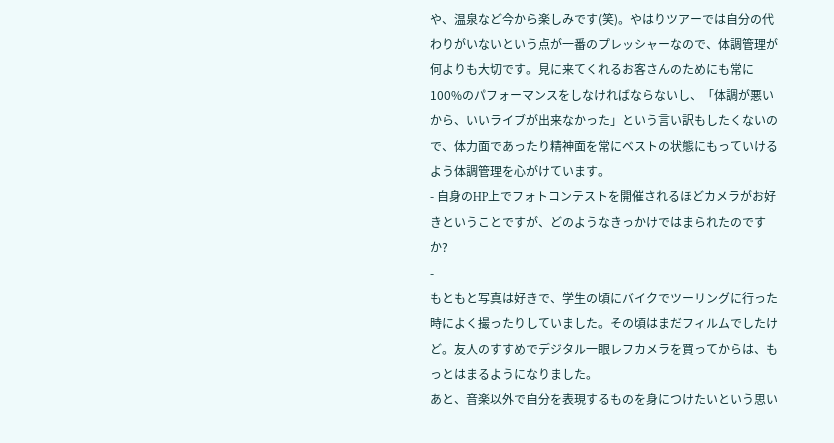や、温泉など今から楽しみです(笑)。やはりツアーでは自分の代わりがいないという点が一番のプレッシャーなので、体調管理が何よりも大切です。見に来てくれるお客さんのためにも常に100%のパフォーマンスをしなければならないし、「体調が悪いから、いいライブが出来なかった」という言い訳もしたくないので、体力面であったり精神面を常にベストの状態にもっていけるよう体調管理を心がけています。
- 自身のHP上でフォトコンテストを開催されるほどカメラがお好きということですが、どのようなきっかけではまられたのですか?
-
もともと写真は好きで、学生の頃にバイクでツーリングに行った時によく撮ったりしていました。その頃はまだフィルムでしたけど。友人のすすめでデジタル一眼レフカメラを買ってからは、もっとはまるようになりました。
あと、音楽以外で自分を表現するものを身につけたいという思い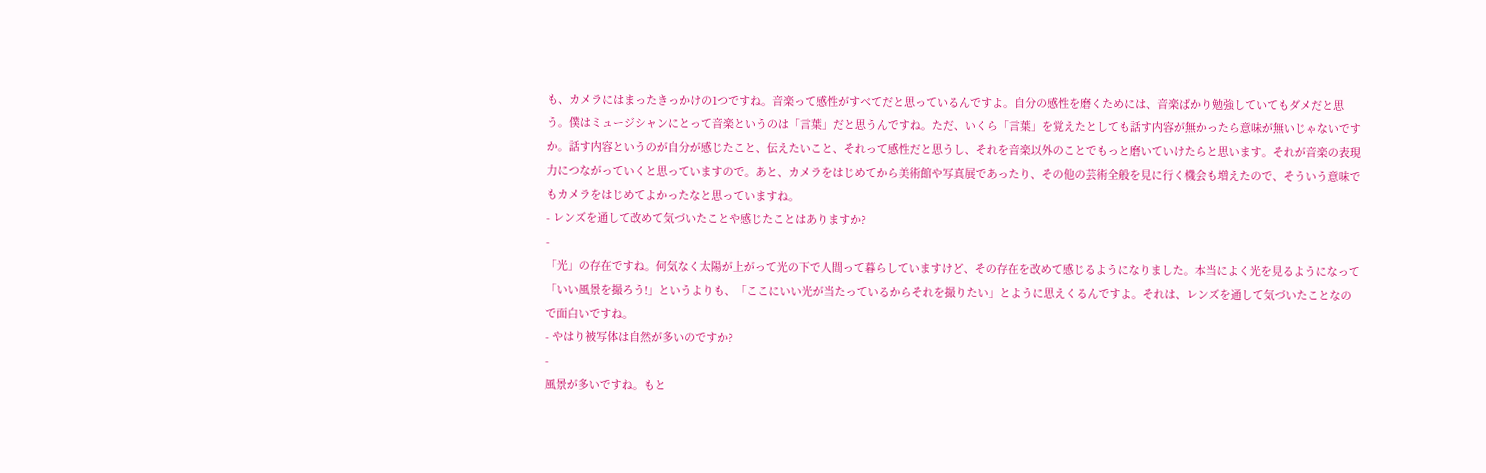も、カメラにはまったきっかけの1つですね。音楽って感性がすべてだと思っているんですよ。自分の感性を磨くためには、音楽ばかり勉強していてもダメだと思う。僕はミュージシャンにとって音楽というのは「言葉」だと思うんですね。ただ、いくら「言葉」を覚えたとしても話す内容が無かったら意味が無いじゃないですか。話す内容というのが自分が感じたこと、伝えたいこと、それって感性だと思うし、それを音楽以外のことでもっと磨いていけたらと思います。それが音楽の表現力につながっていくと思っていますので。あと、カメラをはじめてから美術館や写真展であったり、その他の芸術全般を見に行く機会も増えたので、そういう意味でもカメラをはじめてよかったなと思っていますね。
- レンズを通して改めて気づいたことや感じたことはありますか?
-
「光」の存在ですね。何気なく太陽が上がって光の下で人間って暮らしていますけど、その存在を改めて感じるようになりました。本当によく光を見るようになって「いい風景を撮ろう!」というよりも、「ここにいい光が当たっているからそれを撮りたい」とように思えくるんですよ。それは、レンズを通して気づいたことなので面白いですね。
- やはり被写体は自然が多いのですか?
-
風景が多いですね。もと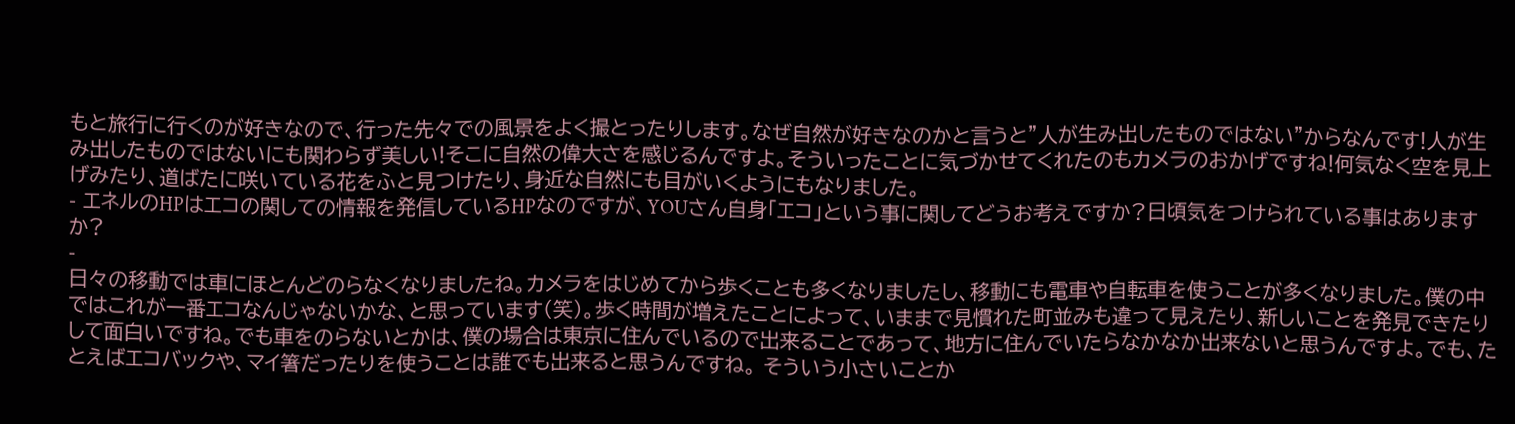もと旅行に行くのが好きなので、行った先々での風景をよく撮とったりします。なぜ自然が好きなのかと言うと”人が生み出したものではない”からなんです!人が生み出したものではないにも関わらず美しい!そこに自然の偉大さを感じるんですよ。そういったことに気づかせてくれたのもカメラのおかげですね!何気なく空を見上げみたり、道ばたに咲いている花をふと見つけたり、身近な自然にも目がいくようにもなりました。
- エネルのHPはエコの関しての情報を発信しているHPなのですが、YOUさん自身「エコ」という事に関してどうお考えですか?日頃気をつけられている事はありますか?
-
日々の移動では車にほとんどのらなくなりましたね。カメラをはじめてから歩くことも多くなりましたし、移動にも電車や自転車を使うことが多くなりました。僕の中ではこれが一番エコなんじゃないかな、と思っています(笑)。歩く時間が増えたことによって、いままで見慣れた町並みも違って見えたり、新しいことを発見できたりして面白いですね。でも車をのらないとかは、僕の場合は東京に住んでいるので出来ることであって、地方に住んでいたらなかなか出来ないと思うんですよ。でも、たとえばエコバックや、マイ箸だったりを使うことは誰でも出来ると思うんですね。 そういう小さいことか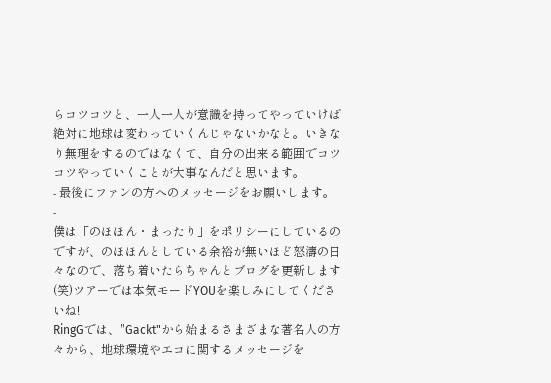らコツコツと、一人一人が意識を持ってやっていけば絶対に地球は変わっていくんじゃないかなと。いきなり無理をするのではなくて、自分の出来る範囲でコツコツやっていくことが大事なんだと思います。
- 最後にファンの方へのメッセージをお願いします。
-
僕は「のほほん・まったり」をポリシーにしているのですが、のほほんとしている余裕が無いほど怒濤の日々なので、落ち着いたらちゃんとブログを更新します(笑)ツアーでは本気モードYOUを楽しみにしてくださいね!
RingGでは、"Gackt"から始まるさまざまな著名人の方々から、地球環境やエコに関するメッセージを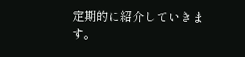定期的に紹介していきます。